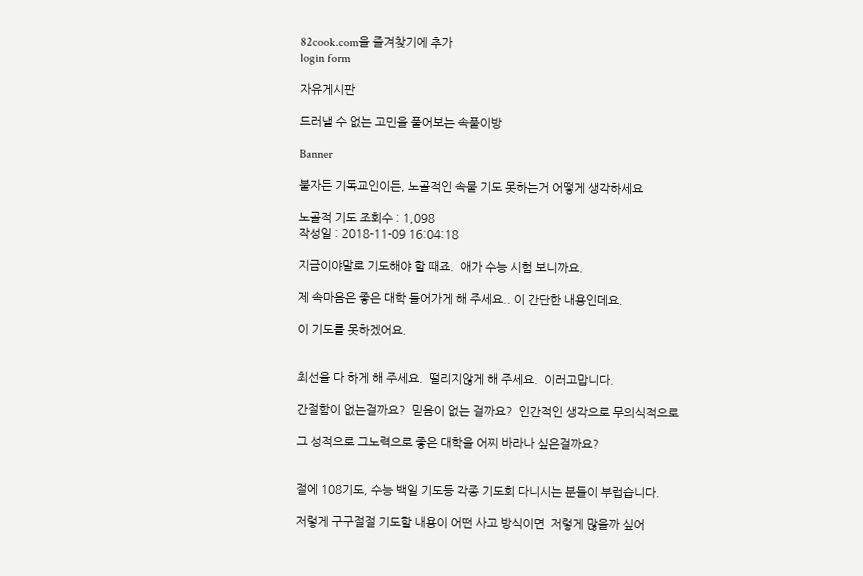82cook.com을 즐겨찾기에 추가
login form

자유게시판

드러낼 수 없는 고민을 풀어보는 속풀이방

Banner

불자든 기독교인이든, 노골적인 속물 기도 못하는거 어떻게 생각하세요

노골적 기도 조회수 : 1,098
작성일 : 2018-11-09 16:04:18

지금이야말로 기도해야 할 때죠.  애가 수능 시험 보니까요.

제 속마음은 좋은 대학 들어가게 해 주세요.. 이 간단한 내용인데요.

이 기도를 못하겠어요.


최선을 다 하게 해 주세요.  떨리지않게 해 주세요.  이러고맙니다.

간절함이 없는걸까요?  믿음이 없는 걸까요?  인간적인 생각으로 무의식적으로

그 성적으로 그노력으로 좋은 대학을 어찌 바라나 싶은걸까요?


절에 108기도, 수능 백일 기도등 각종 기도회 다니시는 분들이 부럽습니다.

저렇게 구구절절 기도할 내용이 어떤 사고 방식이면  저렇게 많을까 싶어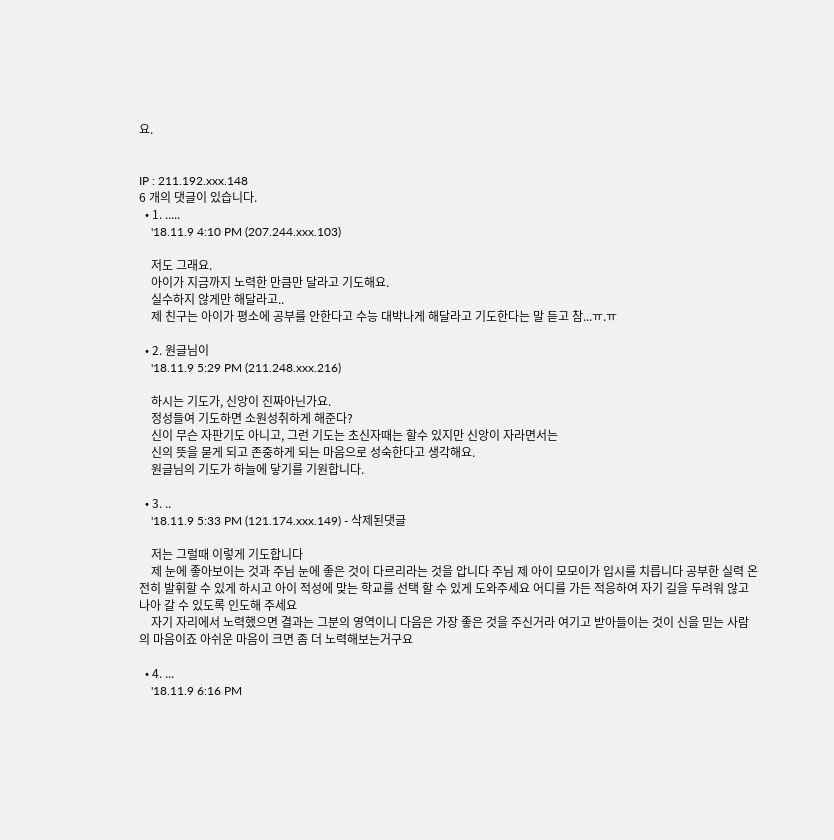요.


IP : 211.192.xxx.148
6 개의 댓글이 있습니다.
  • 1. .....
    '18.11.9 4:10 PM (207.244.xxx.103)

    저도 그래요.
    아이가 지금까지 노력한 만큼만 달라고 기도해요.
    실수하지 않게만 해달라고..
    제 친구는 아이가 평소에 공부를 안한다고 수능 대박나게 해달라고 기도한다는 말 듣고 참...ㅠ.ㅠ

  • 2. 원글님이
    '18.11.9 5:29 PM (211.248.xxx.216)

    하시는 기도가, 신앙이 진짜아닌가요.
    정성들여 기도하면 소원성취하게 해준다?
    신이 무슨 자판기도 아니고, 그런 기도는 초신자때는 할수 있지만 신앙이 자라면서는
    신의 뜻을 묻게 되고 존중하게 되는 마음으로 성숙한다고 생각해요.
    원글님의 기도가 하늘에 닿기를 기원합니다.

  • 3. ..
    '18.11.9 5:33 PM (121.174.xxx.149) - 삭제된댓글

    저는 그럴때 이렇게 기도합니다
    제 눈에 좋아보이는 것과 주님 눈에 좋은 것이 다르리라는 것을 압니다 주님 제 아이 모모이가 입시를 치릅니다 공부한 실력 온전히 발휘할 수 있게 하시고 아이 적성에 맞는 학교를 선택 할 수 있게 도와주세요 어디를 가든 적응하여 자기 길을 두려워 않고 나아 갈 수 있도록 인도해 주세요
    자기 자리에서 노력했으면 결과는 그분의 영역이니 다음은 가장 좋은 것을 주신거라 여기고 받아들이는 것이 신을 믿는 사람의 마음이죠 아쉬운 마음이 크면 좀 더 노력해보는거구요

  • 4. ...
    '18.11.9 6:16 PM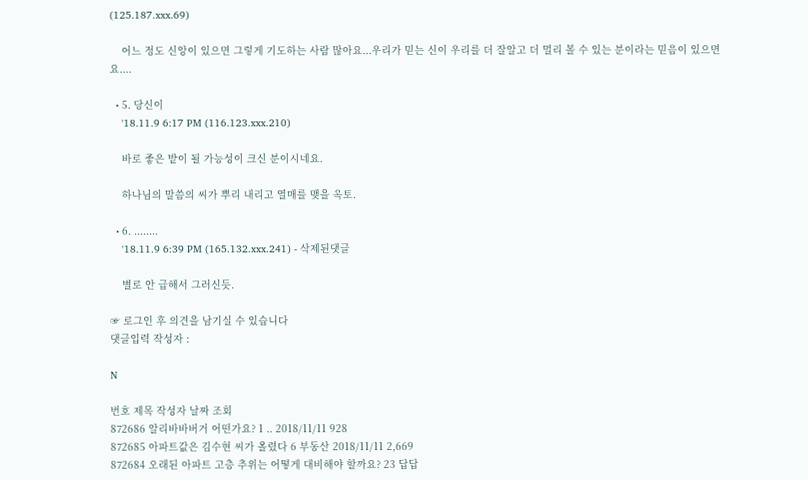(125.187.xxx.69)

    어느 정도 신앙이 있으면 그렇게 기도하는 사람 많아요...우리가 믿는 신이 우리를 더 잘알고 더 멀리 볼 수 있는 분이라는 믿음이 있으면요....

  • 5. 당신이
    '18.11.9 6:17 PM (116.123.xxx.210)

    바로 좋은 밭이 될 가능성이 크신 분이시네요.

    하나님의 말씀의 씨가 뿌리 내리고 열매를 맺을 옥토.

  • 6. ........
    '18.11.9 6:39 PM (165.132.xxx.241) - 삭제된댓글

    별로 안 급해서 그러신듯.

☞ 로그인 후 의견을 남기실 수 있습니다
댓글입력 작성자 :

N

번호 제목 작성자 날짜 조회
872686 알리바바버거 어떤가요? 1 .. 2018/11/11 928
872685 아파트값은 김수현 씨가 올렸다 6 부동산 2018/11/11 2,669
872684 오래된 아파트 고층 추위는 어떻게 대비해야 할까요? 23 답답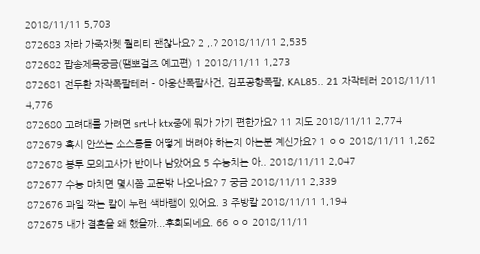2018/11/11 5,703
872683 자라 가죽자켓 퀄리티 괜찮나요? 2 ,.? 2018/11/11 2,535
872682 팝송제목궁금(땜뽀걸즈 예고편) 1 2018/11/11 1,273
872681 전두환 자작폭팔테러 - 아웅산폭팔사건, 김포공항폭팔, KAL85.. 21 자작테러 2018/11/11 4,776
872680 고려대를 가려면 srt나 ktx중에 뭐가 가기 편한가요? 11 지도 2018/11/11 2,774
872679 혹시 안쓰는 소스통들 어떻게 버려야 하는지 아는분 계신가요? 1 ㅇㅇ 2018/11/11 1,262
872678 봉투 모의고사가 반이나 남았어요 5 수능치는 아.. 2018/11/11 2,047
872677 수능 마치면 몇시쯤 교문밖 나오나요? 7 궁금 2018/11/11 2,339
872676 과일 깍는 칼이 누런 색바램이 있어요. 3 주방칼 2018/11/11 1,194
872675 내가 결혼을 왜 했을까...후회되네요. 66 ㅇㅇ 2018/11/11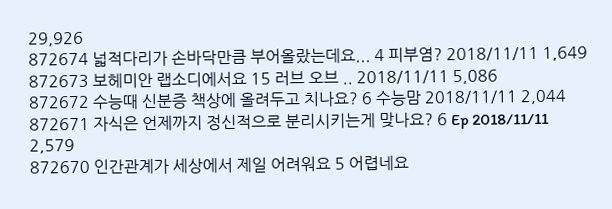29,926
872674 넓적다리가 손바닥만큼 부어올랐는데요... 4 피부염? 2018/11/11 1,649
872673 보헤미안 랩소디에서요 15 러브 오브 .. 2018/11/11 5,086
872672 수능때 신분증 책상에 올려두고 치나요? 6 수능맘 2018/11/11 2,044
872671 자식은 언제까지 정신적으로 분리시키는게 맞나요? 6 Ep 2018/11/11 2,579
872670 인간관계가 세상에서 제일 어려워요 5 어렵네요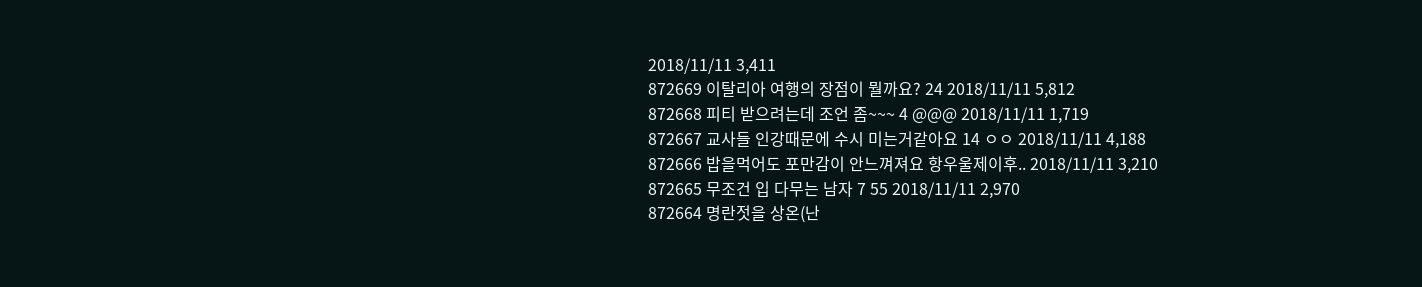2018/11/11 3,411
872669 이탈리아 여행의 장점이 뭘까요? 24 2018/11/11 5,812
872668 피티 받으려는데 조언 좀~~~ 4 @@@ 2018/11/11 1,719
872667 교사들 인강때문에 수시 미는거같아요 14 ㅇㅇ 2018/11/11 4,188
872666 밥을먹어도 포만감이 안느껴져요 항우울제이후.. 2018/11/11 3,210
872665 무조건 입 다무는 남자 7 55 2018/11/11 2,970
872664 명란젓을 상온(난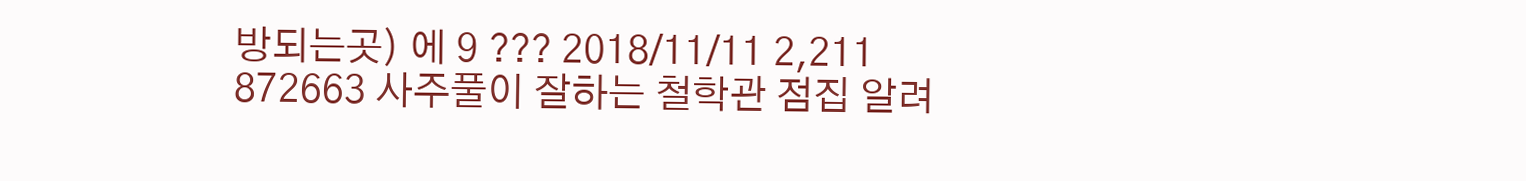방되는곳) 에 9 ??? 2018/11/11 2,211
872663 사주풀이 잘하는 철학관 점집 알려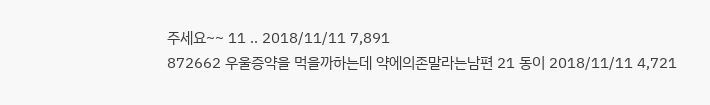주세요~~ 11 .. 2018/11/11 7,891
872662 우울증약을 먹을까하는데 약에의존말라는남편 21 동이 2018/11/11 4,721